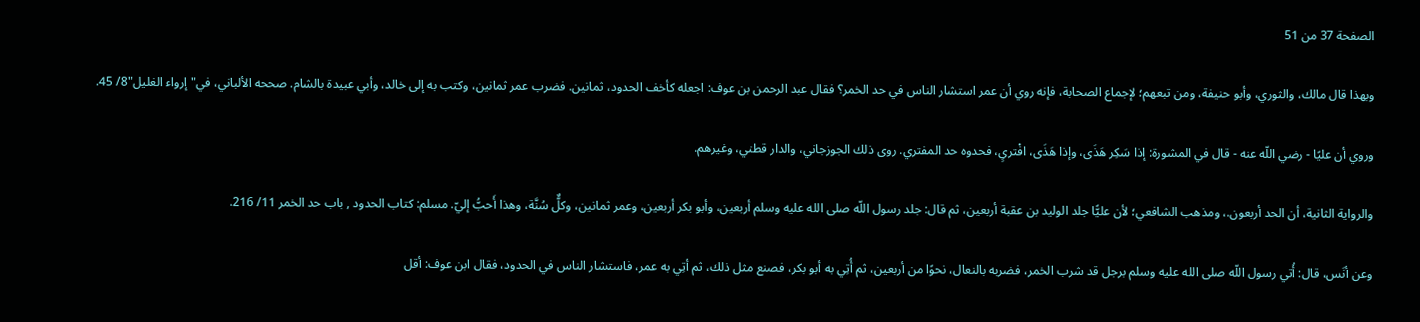الصفحة 37 من 51

وبهذا قال مالك، والثوري، وأبو حنيفة، ومن تبعهم؛ لإجماع الصحابة، فإنه روي أن عمر استشار الناس في حد الخمر؟ فقال عبد الرحمن بن عوف: اجعله كأخف الحدود، ثمانين. فضرب عمر ثمانين، وكتب به إلى خالد، وأبي عبيدة بالشام. صححه الألباني، في"إرواء الغليل"8/ 45.

وروي أن عليًا - رضي اللّه عنه - قال في المشورة: إذا سَكِر هَذَى، وإذا هَذَى، افْترىٍ، فحدوه حد المفتري. روى ذلك الجوزجاني، والدار قطني، وغيرهم.

والرواية الثانية، أن الحد أربعون.، ومذهب الشافعي؛ لأن عليًّا جلد الوليد بن عقبة أربعين، ثم قال: جلد رسول اللّه صلى الله عليه وسلم أربعين، وأبو بكر أربعين، وعمر ثمانين، وكلٌّ سُنَّة، وهذا أَحبُّ إليّ. مسلم: كتاب الحدود , باب حد الخمر 11/ 216.

وعن أنَس، قال: أُتي رسول اللّه صلى الله عليه وسلم برجل قد شرب الخمر، فضربه بالنعال، نحوًا من أربعين، ثم أُتِي به أبو بكر، فصنع مثل ذلك، ثم أتِي به عمر، فاستشار الناس في الحدود، فقال ابن عوف: أقل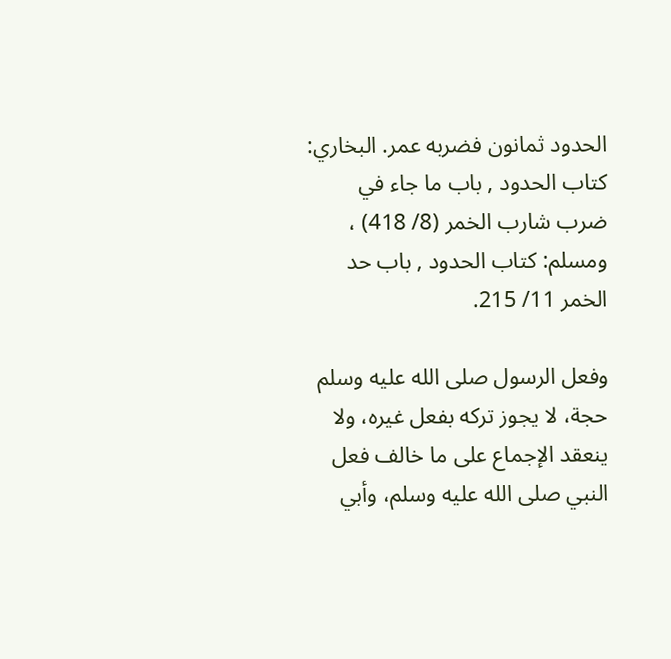الحدود ثمانون فضربه عمر. البخاري: كتاب الحدود , باب ما جاء في ضرب شارب الخمر (8/ 418) ، ومسلم: كتاب الحدود , باب حد الخمر 11/ 215.

وفعل الرسول صلى الله عليه وسلم حجة، لا يجوز تركه بفعل غيره، ولا ينعقد الإجماع على ما خالف فعل النبي صلى الله عليه وسلم، وأبي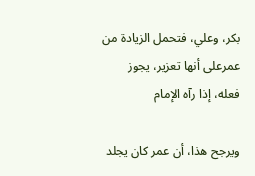بكر، وعلي، فتحمل الزيادة من عمرعلى أنها تعزير، يجوز فعله، إذا رآه الإمام

ويرجح هذا، أن عمر كان يجلد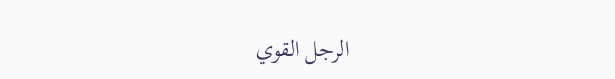الرجل القوي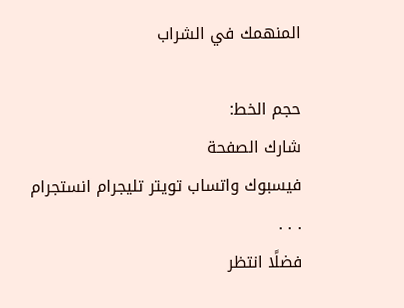المنهمك في الشراب

حجم الخط:
شارك الصفحة
فيسبوك واتساب تويتر تليجرام انستجرام
. . .
فضلًا انتظر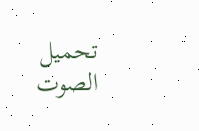تحميل الصوت